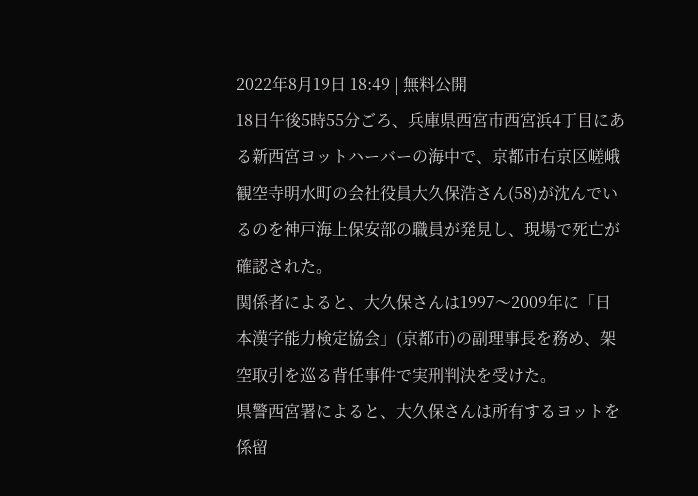2022年8月19日 18:49 | 無料公開
18日午後5時55分ごろ、兵庫県西宮市西宮浜4丁目にある新西宮ヨットハーバーの海中で、京都市右京区嵯峨観空寺明水町の会社役員大久保浩さん(58)が沈んでいるのを神戸海上保安部の職員が発見し、現場で死亡が確認された。
関係者によると、大久保さんは1997〜2009年に「日本漢字能力検定協会」(京都市)の副理事長を務め、架空取引を巡る背任事件で実刑判決を受けた。
県警西宮署によると、大久保さんは所有するヨットを係留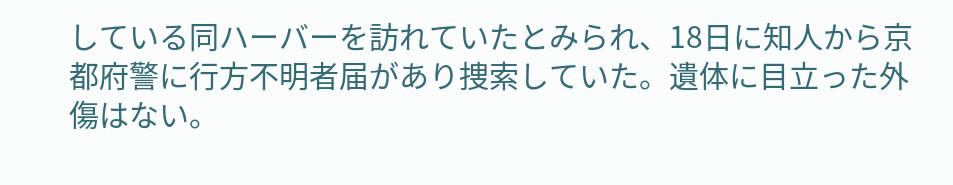している同ハーバーを訪れていたとみられ、18日に知人から京都府警に行方不明者届があり捜索していた。遺体に目立った外傷はない。